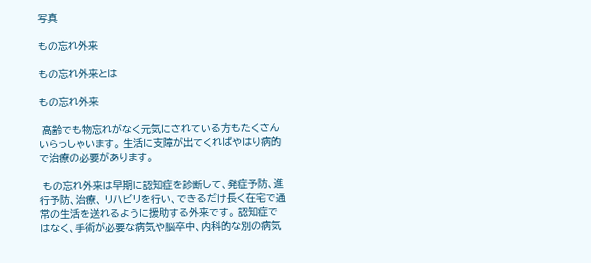写真

もの忘れ外来

もの忘れ外来とは

もの忘れ外来

 高齢でも物忘れがなく元気にされている方もたくさんいらっしゃいます。 生活に支障が出てくればやはり病的で治療の必要があります。

 もの忘れ外来は早期に認知症を診断して、発症予防、進行予防、治療、 リハビリを行い、できるだけ長く在宅で通常の生活を送れるように援助する外来です。 認知症ではなく、手術が必要な病気や脳卒中、内科的な別の病気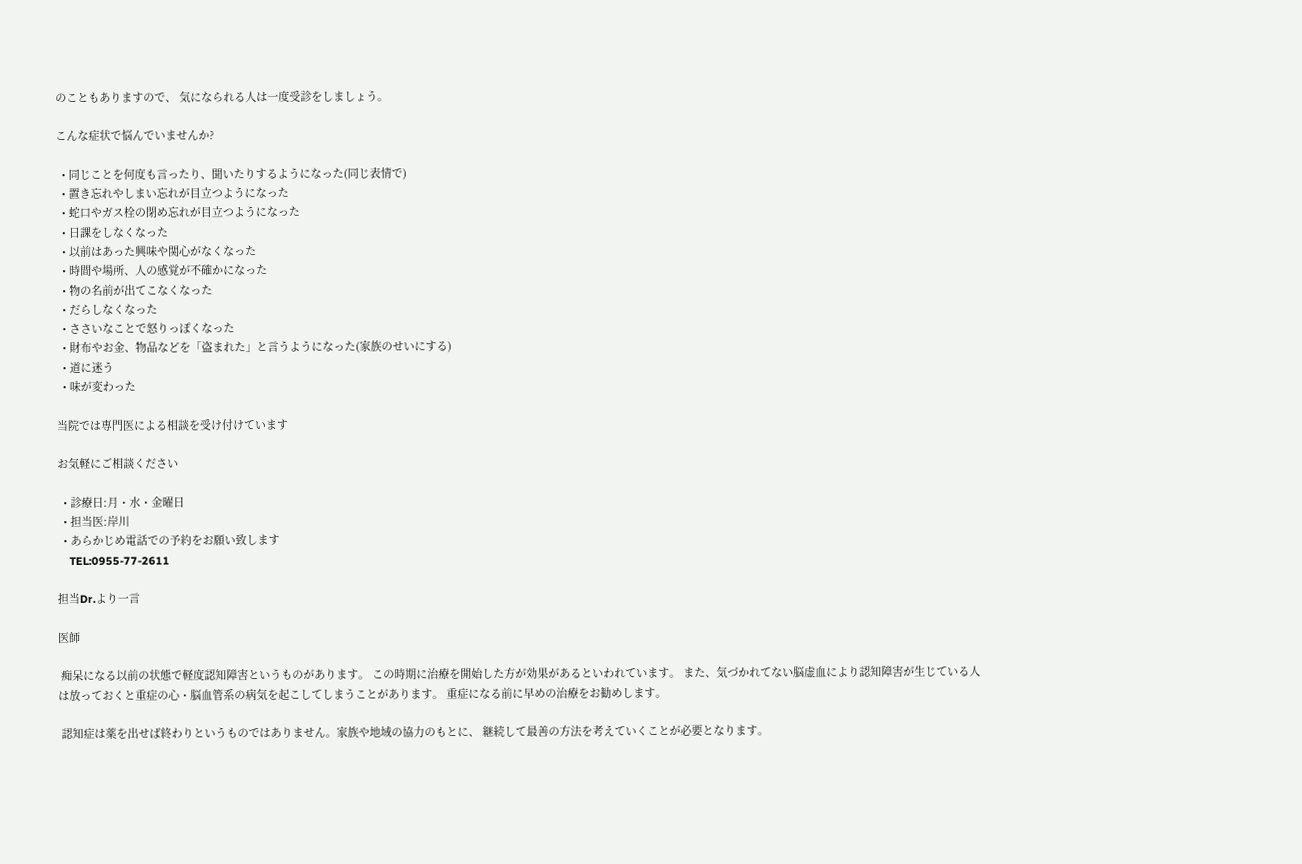のこともありますので、 気になられる人は一度受診をしましょう。

こんな症状で悩んでいませんか?

  • 同じことを何度も言ったり、聞いたりするようになった(同じ表情で)
  • 置き忘れやしまい忘れが目立つようになった
  • 蛇口やガス栓の閉め忘れが目立つようになった
  • 日課をしなくなった
  • 以前はあった興味や関心がなくなった
  • 時間や場所、人の感覚が不確かになった
  • 物の名前が出てこなくなった
  • だらしなくなった
  • ささいなことで怒りっぽくなった
  • 財布やお金、物品などを「盗まれた」と言うようになった(家族のせいにする)
  • 道に迷う
  • 味が変わった

当院では専門医による相談を受け付けています

お気軽にご相談ください

  • 診療日:月・水・金曜日
  • 担当医:岸川
  • あらかじめ電話での予約をお願い致します
    TEL:0955-77-2611

担当Dr.より一言

医師

 痴呆になる以前の状態で軽度認知障害というものがあります。 この時期に治療を開始した方が効果があるといわれています。 また、気づかれてない脳虚血により認知障害が生じている人は放っておくと重症の心・脳血管系の病気を起こしてしまうことがあります。 重症になる前に早めの治療をお勧めします。

 認知症は薬を出せば終わりというものではありません。家族や地域の協力のもとに、 継続して最善の方法を考えていくことが必要となります。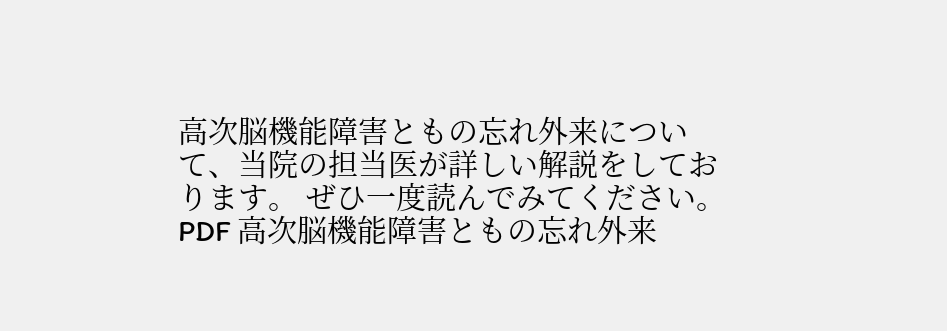高次脳機能障害ともの忘れ外来について、当院の担当医が詳しい解説をしております。 ぜひ一度読んでみてください。
PDF 高次脳機能障害ともの忘れ外来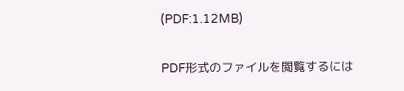(PDF:1.12MB)

PDF形式のファイルを閲覧するには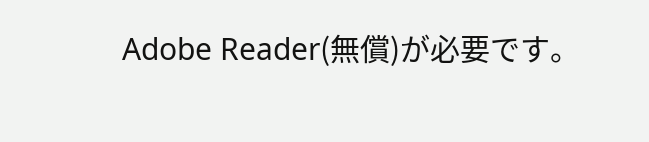Adobe Reader(無償)が必要です。